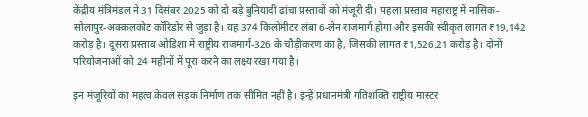केंद्रीय मंत्रिमंडल ने 31 दिसंबर 2025 को दो बड़े बुनियादी ढांचा प्रस्तावों को मंजूरी दी। पहला प्रस्ताव महाराष्ट्र में नासिक-सोलापुर-अक्कलकोट कॉरिडोर से जुड़ा है। यह 374 किलोमीटर लंबा 6-लेन राजमार्ग होगा और इसकी स्वीकृत लागत ₹19,142 करोड़ है। दूसरा प्रस्ताव ओडिशा में राष्ट्रीय राजमार्ग-326 के चौड़ीकरण का है, जिसकी लागत ₹1,526.21 करोड़ है। दोनों परियोजनाओं को 24 महीनों में पूरा करने का लक्ष्य रखा गया है।

इन मंजूरियों का महत्व केवल सड़क निर्माण तक सीमित नहीं है। इन्हें प्रधानमंत्री गतिशक्ति राष्ट्रीय मास्टर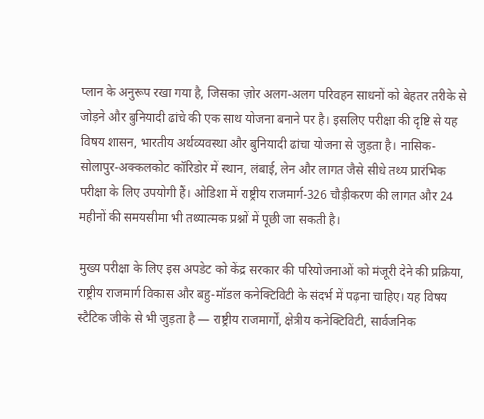प्लान के अनुरूप रखा गया है, जिसका ज़ोर अलग-अलग परिवहन साधनों को बेहतर तरीके से जोड़ने और बुनियादी ढांचे की एक साथ योजना बनाने पर है। इसलिए परीक्षा की दृष्टि से यह विषय शासन, भारतीय अर्थव्यवस्था और बुनियादी ढांचा योजना से जुड़ता है। नासिक-सोलापुर-अक्कलकोट कॉरिडोर में स्थान, लंबाई, लेन और लागत जैसे सीधे तथ्य प्रारंभिक परीक्षा के लिए उपयोगी हैं। ओडिशा में राष्ट्रीय राजमार्ग-326 चौड़ीकरण की लागत और 24 महीनों की समयसीमा भी तथ्यात्मक प्रश्नों में पूछी जा सकती है।

मुख्य परीक्षा के लिए इस अपडेट को केंद्र सरकार की परियोजनाओं को मंजूरी देने की प्रक्रिया, राष्ट्रीय राजमार्ग विकास और बहु-मॉडल कनेक्टिविटी के संदर्भ में पढ़ना चाहिए। यह विषय स्टैटिक जीके से भी जुड़ता है — राष्ट्रीय राजमार्गों, क्षेत्रीय कनेक्टिविटी, सार्वजनिक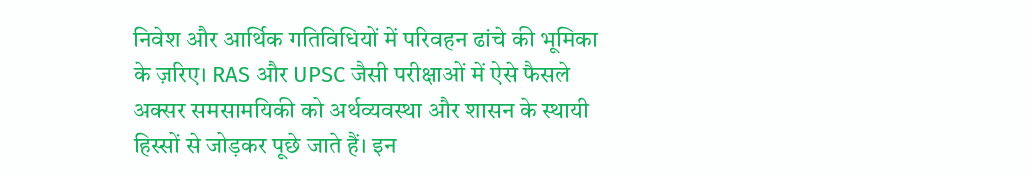निवेश और आर्थिक गतिविधियों में परिवहन ढांचे की भूमिका के ज़रिए। RAS और UPSC जैसी परीक्षाओं में ऐसे फैसले अक्सर समसामयिकी को अर्थव्यवस्था और शासन के स्थायी हिस्सों से जोड़कर पूछे जाते हैं। इन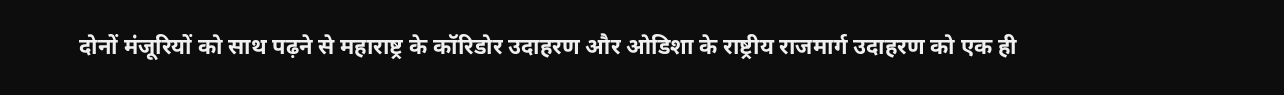दोनों मंजूरियों को साथ पढ़ने से महाराष्ट्र के कॉरिडोर उदाहरण और ओडिशा के राष्ट्रीय राजमार्ग उदाहरण को एक ही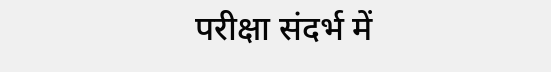परीक्षा संदर्भ में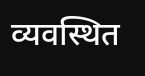व्यवस्थित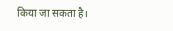किया जा सकता है।